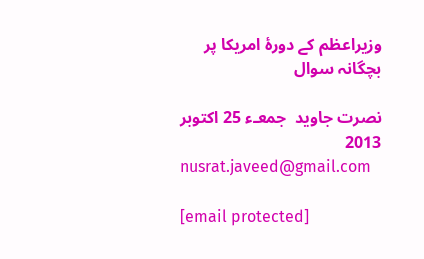وزیراعظم کے دورۂ امریکا پر بچگانہ سوال

نصرت جاوید  جمعـء 25 اکتوبر 2013
nusrat.javeed@gmail.com

[email protected]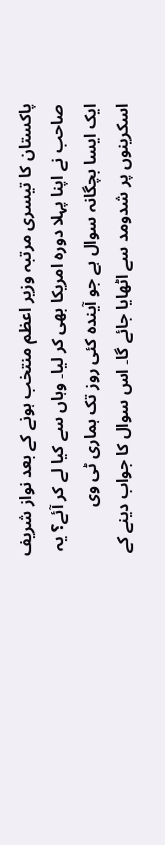پاکستان کا تیسری مرتبہ وزیر اعظم منتخب ہونے کے بعد نواز شریف صاحب نے اپنا پہلا دورہ امریکا بھی کر لیا۔ وہاں سے کیا لے کر آئے؟ یہ ایک ایسا بچگانہ سوال ہے جو آیندہ کئی روز تک ہماری ٹی وی اسکرینوں پر شدومد سے اٹھایا جائے گا۔ اس سوال کا جواب دینے کے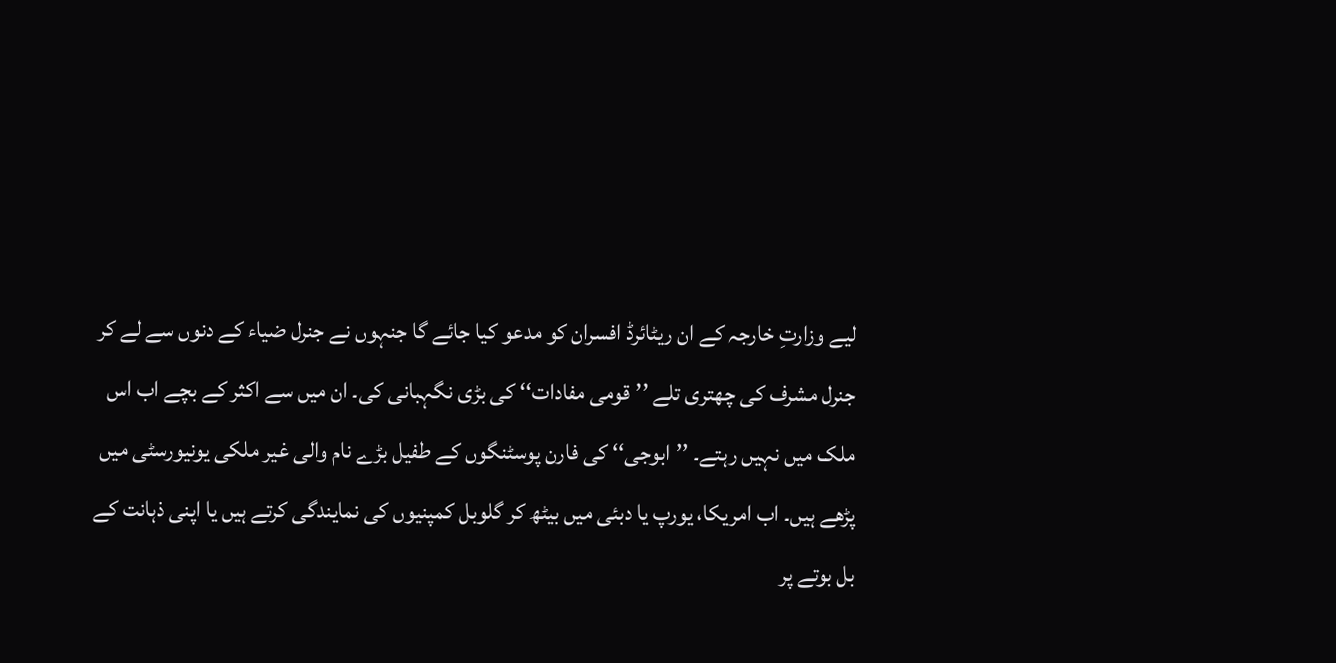لیے وزارتِ خارجہ کے ان ریٹائرڈ افسران کو مدعو کیا جائے گا جنہوں نے جنرل ضیاء کے دنوں سے لے کر جنرل مشرف کی چھتری تلے ’’قومی مفادات‘‘ کی بڑی نگہبانی کی۔ ان میں سے اکثر کے بچے اب اس ملک میں نہیں رہتے۔ ’’ابوجی‘‘ کی فارن پوسٹنگوں کے طفیل بڑے نام والی غیر ملکی یونیورسٹی میں پڑھے ہیں۔ اب امریکا، یورپ یا دبئی میں بیٹھ کر گلوبل کمپنیوں کی نمایندگی کرتے ہیں یا اپنی ذہانت کے بل بوتے پر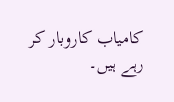کامیاب کاروبار کر رہے ہیں۔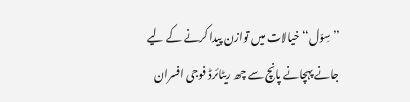’’سِوّل‘‘ خیالات میں توازن پیدا کرنے کے لیے جانے پہچانے پانچ سے چھ ریٹائرڈ فوجی افسران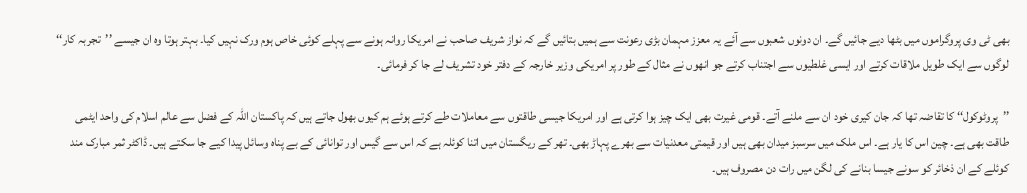بھی ٹی وی پروگراموں میں بٹھا دیے جائیں گے۔ ان دونوں شعبوں سے آئے یہ معزز مہمان بڑی رعونت سے ہمیں بتائیں گے کہ نواز شریف صاحب نے امریکا روانہ ہونے سے پہلے کوئی خاص ہوم ورک نہیں کیا۔ بہتر ہوتا وہ ان جیسے ’’تجربہ کار‘‘ لوگوں سے ایک طویل ملاقات کرتے اور ایسی غلطیوں سے اجتناب کرتے جو انھوں نے مثال کے طور پر امریکی وزیر خارجہ کے دفتر خود تشریف لے جا کر فرمائی۔

’’پروٹوکول‘‘ کا تقاضہ تھا کہ جان کیری خود ان سے ملنے آتے۔ قومی غیرت بھی ایک چیز ہوا کرتی ہے اور امریکا جیسی طاقتوں سے معاملات طے کرتے ہوئے ہم کیوں بھول جاتے ہیں کہ پاکستان اللہ کے فضل سے عالم اسلام کی واحد ایٹمی طاقت بھی ہے۔ چین اس کا یار ہے۔ اس ملک میں سرسبز میدان بھی ہیں اور قیمتی معدنیات سے بھرے پہاڑ بھی۔ تھر کے ریگستان میں اتنا کوئلہ ہے کہ اس سے گیس اور توانائی کے بے پناہ وسائل پیدا کیے جا سکتے ہیں۔ ڈاکٹر ثمر مبارک مند کوئلے کے ان ذخائر کو سونے جیسا بنانے کی لگن میں رات دن مصروف ہیں۔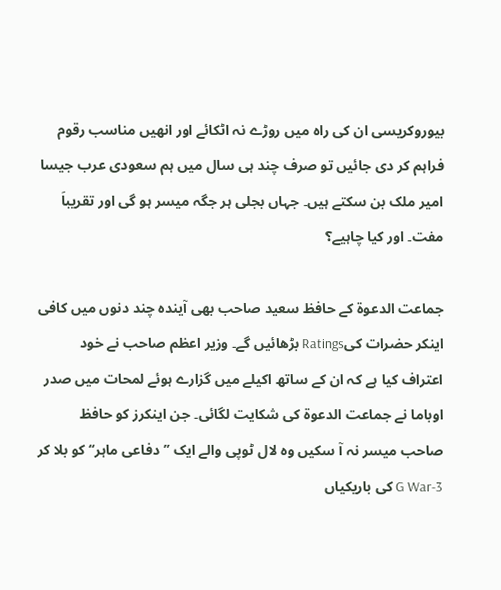بیوروکریسی ان کی راہ میں روڑے نہ اٹکائے اور انھیں مناسب رقوم فراہم کر دی جائیں تو صرف چند ہی سال میں ہم سعودی عرب جیسا امیر ملک بن سکتے ہیں۔ جہاں بجلی ہر جگہ میسر ہو گی اور تقریباَ مفت۔ اور کیا چاہیے؟

جماعت الدعوۃ کے حافظ سعید صاحب بھی آیندہ چند دنوں میں کافی اینکر حضرات کیRatings بڑھائیں گے۔ وزیر اعظم صاحب نے خود اعتراف کیا ہے کہ ان کے ساتھ اکیلے میں گزارے ہوئے لمحات میں صدر اوباما نے جماعت الدعوۃ کی شکایت لگائی۔ جن اینکرز کو حافظ صاحب میسر نہ آ سکیں وہ لال ٹوپی والے ایک ’’دفاعی ماہر‘‘ کو بلا کر 3-G War کی باریکیاں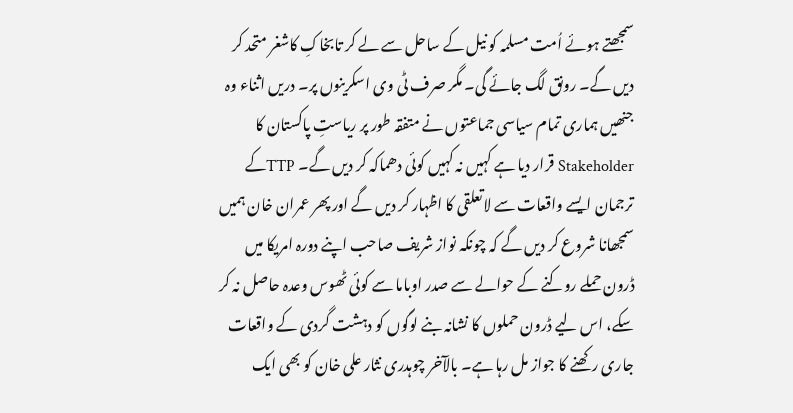سمجھتے ہوئے اُمت مسلمہ کو نیل کے ساحل سے لے کر تابخاکِ کاشغر متحد کر دیں گے۔ رونق لگ جائے گی۔ مگر صرف ٹی وی اسکرینوں پر۔ دریں اثناء وہ جنھیں ہماری تمام سیاسی جماعتوں نے متفقہ طور پر ریاستِ پاکستان کا Stakeholder قرار دیا ہے کہیں نہ کہیں کوئی دھماکہ کر دیں گے۔ TTPکے ترجمان ایسے واقعات سے لاتعلقی کا اظہار کر دیں گے اور پھر عمران خان ہمیں سمجھانا شروع کر دیں گے کہ چونکہ نواز شریف صاحب اپنے دورہ امریکا میں ڈرون حملے روکنے کے حوالے سے صدر اوباما سے کوئی ٹھوس وعدہ حاصل نہ کر سکے، اس لیے ڈرون حملوں کا نشانہ بنے لوگوں کو دہشت گردی کے واقعات جاری رکھنے کا جواز مل رہا ہے۔ بالآخر چوہدری نثار علی خان کو بھی ایک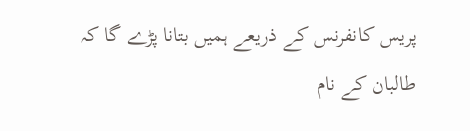پریس کانفرنس کے ذریعے ہمیں بتانا پڑے گا کہ طالبان کے نام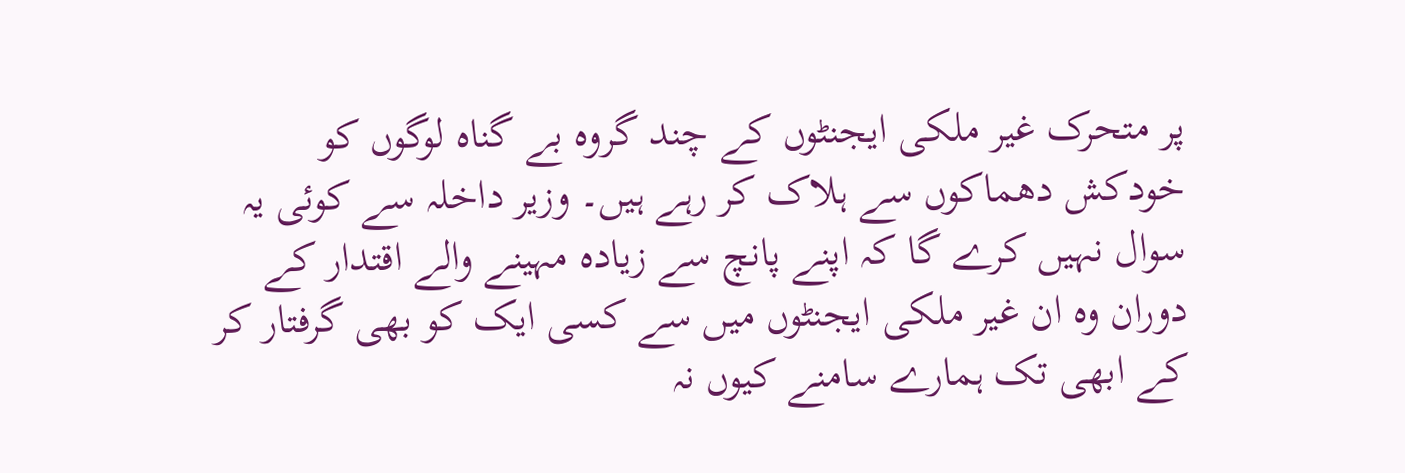پر متحرک غیر ملکی ایجنٹوں کے چند گروہ بے گناہ لوگوں کو خودکش دھماکوں سے ہلاک کر رہے ہیں۔ وزیر داخلہ سے کوئی یہ سوال نہیں کرے گا کہ اپنے پانچ سے زیادہ مہینے والے اقتدار کے دوران وہ ان غیر ملکی ایجنٹوں میں سے کسی ایک کو بھی گرفتار کر کے ابھی تک ہمارے سامنے کیوں نہ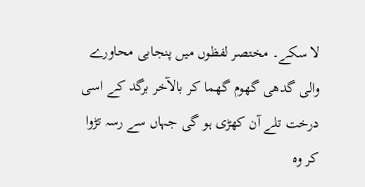لا سکے۔ مختصر لفظوں میں پنجابی محاورے والی گدھی گھوم گھما کر بالآخر برگد کے اسی درخت تلے آن کھڑی ہو گی جہاں سے رسہ تڑوا کر وہ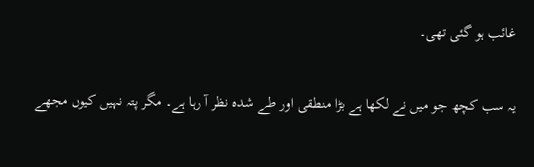غائب ہو گئی تھی۔

یہ سب کچھ جو میں نے لکھا ہے بڑا منطقی اور طے شدہ نظر آ رہا ہے۔ مگر پتہ نہیں کیوں مجھے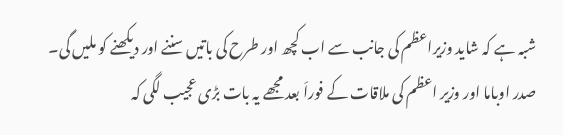شبہ ہے کہ شاید وزیراعظم کی جانب سے اب کچھ اور طرح کی باتیں سننے اور دیکھنے کو ملیں گی۔ صدر اوباما اور وزیر اعظم کی ملاقات کے فوراَ بعد مجھے یہ بات بڑی عجیب لگی کہ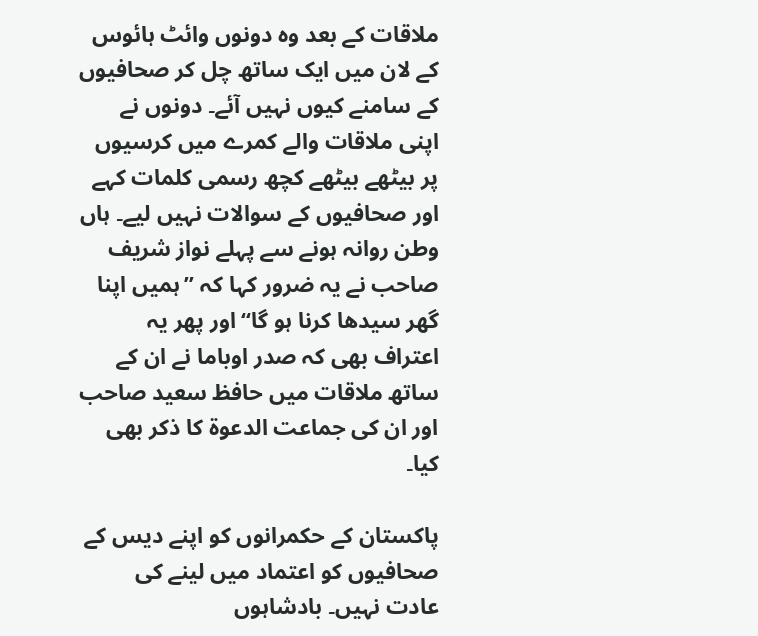ملاقات کے بعد وہ دونوں وائٹ ہائوس کے لان میں ایک ساتھ چل کر صحافیوں کے سامنے کیوں نہیں آئے۔ دونوں نے اپنی ملاقات والے کمرے میں کرسیوں پر بیٹھے بیٹھے کچھ رسمی کلمات کہے اور صحافیوں کے سوالات نہیں لیے۔ ہاں وطن روانہ ہونے سے پہلے نواز شریف صاحب نے یہ ضرور کہا کہ ’’ہمیں اپنا گھر سیدھا کرنا ہو گا‘‘ اور پھر یہ اعتراف بھی کہ صدر اوباما نے ان کے ساتھ ملاقات میں حافظ سعید صاحب اور ان کی جماعت الدعوۃ کا ذکر بھی کیا۔

پاکستان کے حکمرانوں کو اپنے دیس کے صحافیوں کو اعتماد میں لینے کی عادت نہیں۔ بادشاہوں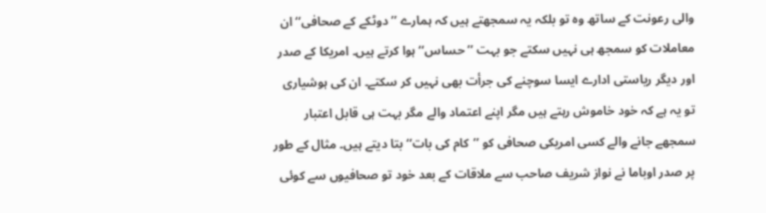والی رعونت کے ساتھ وہ تو بلکہ یہ سمجھتے ہیں کہ ہمارے ’’دوٹکے کے صحافی‘‘ ان معاملات کو سمجھ ہی نہیں سکتے جو بہت ’’حساس‘‘ ہوا کرتے ہیں۔ امریکا کے صدر اور دیگر ریاستی ادارے ایسا سوچنے کی جرأت بھی نہیں کر سکتے۔ ان کی ہوشیاری تو یہ ہے کہ خود خاموش رہتے ہیں مگر اپنے اعتماد والے مگر بہت ہی قابل اعتبار سمجھے جانے والے کسی امریکی صحافی کو ’’کام کی بات‘‘ بتا دیتے ہیں۔ مثال کے طور پر صدر اوباما نے نواز شریف صاحب سے ملاقات کے بعد خود تو صحافیوں سے کوئی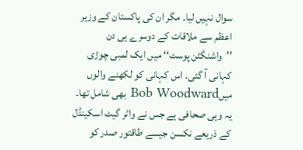سوال نہیں لیا۔ مگر ان کی پاکستان کے وزیر اعظم سے ملاقات کے دوسرے ہی دن ’’واشنگٹن پوسٹ‘‘ میں ایک لمبی چوڑی کہانی آ گئی۔ اس کہانی کو لکھنے والوں میںBob Woodward بھی شامل تھا۔ یہ وہی صحافی ہے جس نے واٹر گیٹ اسکینڈل کے ذریعے نکسن جیسے طاقتور صدر کو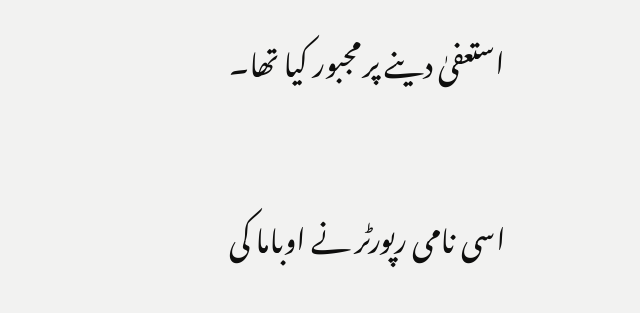استعفیٰ دینے پر مجبور کیا تھا۔

اسی نامی رپورٹر نے اوباما کی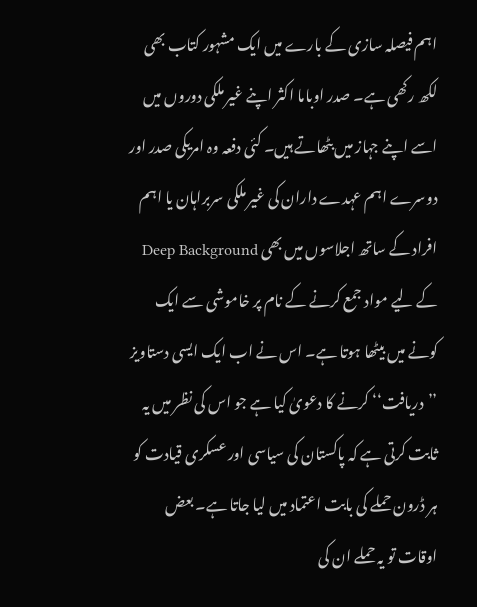اہم فیصلہ سازی کے بارے میں ایک مشہور کتاب بھی لکھ رکھی ہے۔ صدر اوباما اکثر اپنے غیر ملکی دوروں میں اسے اپنے جہاز میں بٹھاتے ہیں۔ کئی دفعہ وہ امریکی صدر اور دوسرے اہم عہدے داران کی غیر ملکی سربراہان یا اہم افراد کے ساتھ اجلاسوں میں بھی Deep Background کے لیے مواد جمع کرنے کے نام پر خاموشی سے ایک کونے میں بیٹھا ہوتا ہے۔ اس نے اب ایک ایسی دستاویز ’’دریافت‘‘ کرنے کا دعویٰ کیا ہے جو اس کی نظر میں یہ ثابت کرتی ہے کہ پاکستان کی سیاسی اور عسکری قیادت کو ہر ڈرون حملے کی بابت اعتماد میں لیا جاتا ہے۔ بعض اوقات تو یہ حملے ان کی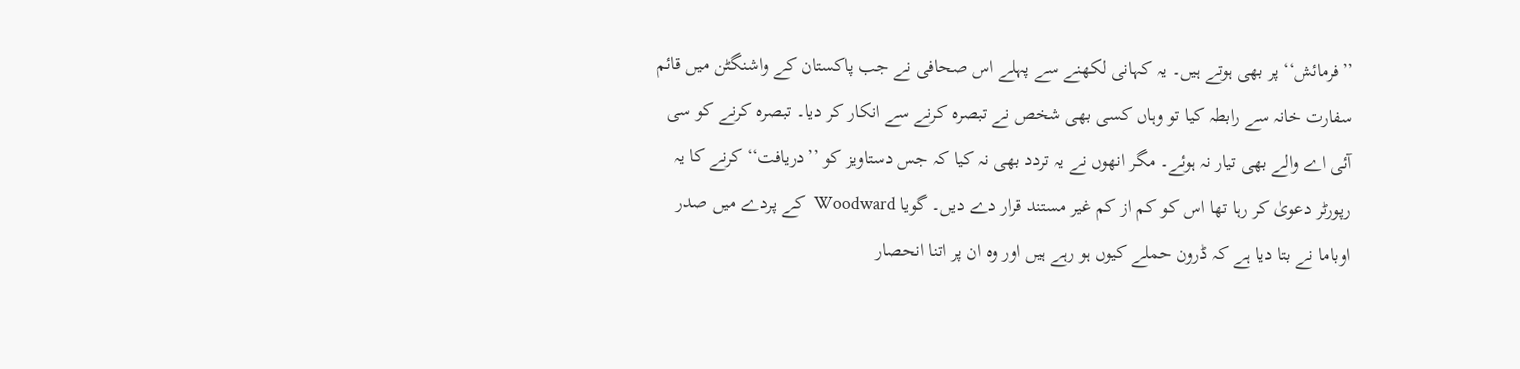’’فرمائش‘‘ پر بھی ہوتے ہیں۔ یہ کہانی لکھنے سے پہلے اس صحافی نے جب پاکستان کے واشنگٹن میں قائم سفارت خانہ سے رابطہ کیا تو وہاں کسی بھی شخص نے تبصرہ کرنے سے انکار کر دیا۔ تبصرہ کرنے کو سی آئی اے والے بھی تیار نہ ہوئے۔ مگر انھوں نے یہ تردد بھی نہ کیا کہ جس دستاویز کو ’’دریافت‘‘ کرنے کا یہ رپورٹر دعویٰ کر رہا تھا اس کو کم از کم غیر مستند قرار دے دیں۔ گویا Woodward  کے پردے میں صدر اوباما نے بتا دیا ہے کہ ڈرون حملے کیوں ہو رہے ہیں اور وہ ان پر اتنا انحصار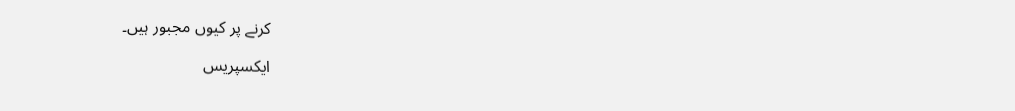کرنے پر کیوں مجبور ہیں۔

ایکسپریس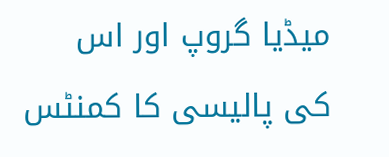میڈیا گروپ اور اس کی پالیسی کا کمنٹس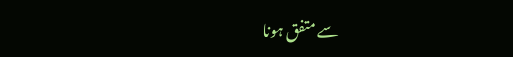سے متفق ہونا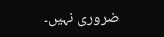ضروری نہیں۔